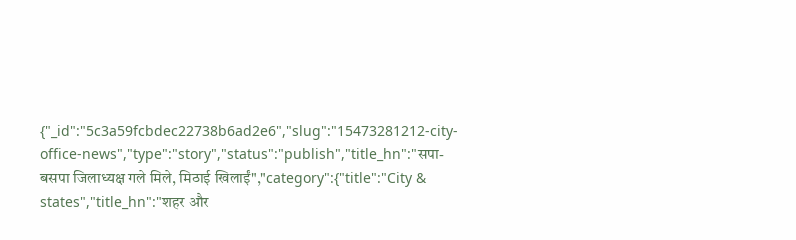{"_id":"5c3a59fcbdec22738b6ad2e6","slug":"15473281212-city-office-news","type":"story","status":"publish","title_hn":"सपा-बसपा जिलाध्यक्ष गले मिले, मिठाई खिलाईं","category":{"title":"City & states","title_hn":"शहर और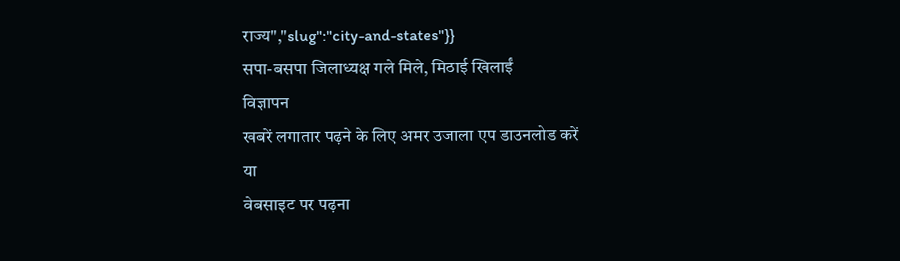राज्य","slug":"city-and-states"}}
सपा-बसपा जिलाध्यक्ष गले मिले, मिठाई खिलाईं
विज्ञापन
खबरें लगातार पढ़ने के लिए अमर उजाला एप डाउनलोड करें
या
वेबसाइट पर पढ़ना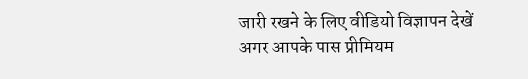जारी रखने के लिए वीडियो विज्ञापन देखें
अगर आपके पास प्रीमियम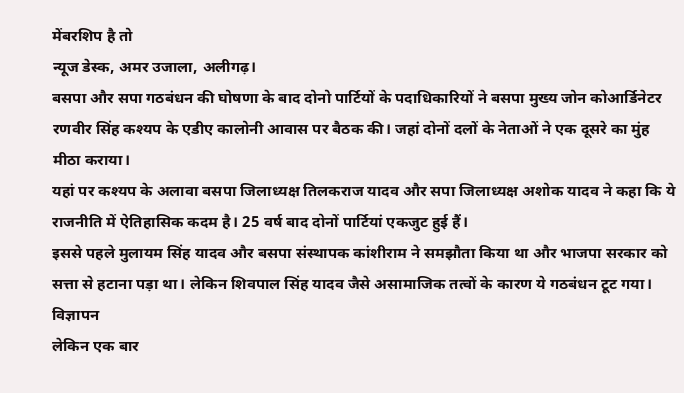मेंबरशिप है तो
न्यूज डेस्क, अमर उजाला, अलीगढ़।
बसपा और सपा गठबंधन की घोषणा के बाद दोनो पार्टियों के पदाधिकारियों ने बसपा मुख्य जोन कोआर्डिनेटर रणवीर सिंह कश्यप के एडीए कालोनी आवास पर बैठक की। जहां दोनों दलों के नेताओं ने एक दूसरे का मुंह मीठा कराया।
यहां पर कश्यप के अलावा बसपा जिलाध्यक्ष तिलकराज यादव और सपा जिलाध्यक्ष अशोक यादव ने कहा कि ये राजनीति में ऐतिहासिक कदम है। 25 वर्ष बाद दोनों पार्टियां एकजुट हुई हैं।
इससे पहले मुलायम सिंह यादव और बसपा संस्थापक कांशीराम ने समझौता किया था और भाजपा सरकार को सत्ता से हटाना पड़ा था। लेकिन शिवपाल सिंह यादव जैसे असामाजिक तत्वों के कारण ये गठबंधन टूट गया।
विज्ञापन
लेकिन एक बार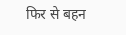फिर से बहन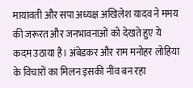मायावती और सपा अध्यक्ष अखिलेश यादव ने ममय की जरूरत और जनभावनाओं को देखते हुए ये कदम उठाया है। अंबेडकर और राम मनोहर लोहिया के विचारों का मिलन इसकी नींव बन रहा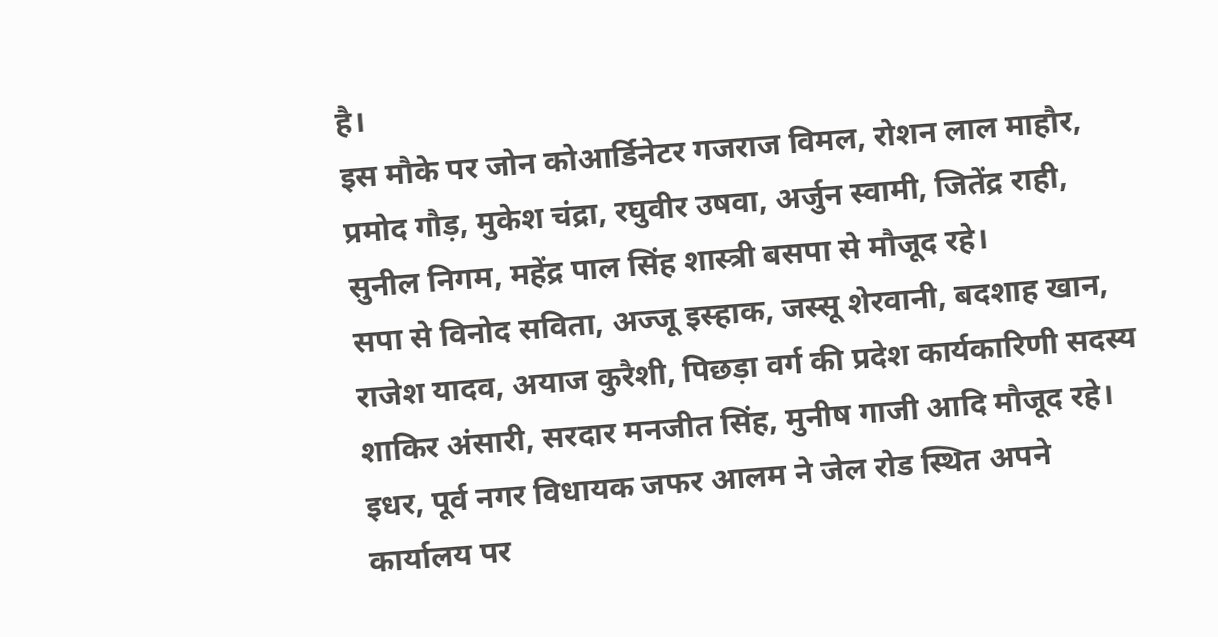है।
इस मौके पर जोन कोआर्डिनेटर गजराज विमल, रोशन लाल माहौर, प्रमोद गौड़, मुकेश चंद्रा, रघुवीर उषवा, अर्जुन स्वामी, जितेंद्र राही, सुनील निगम, महेंद्र पाल सिंह शास्त्री बसपा से मौजूद रहे।
सपा से विनोद सविता, अज्जू इस्हाक, जस्सू शेरवानी, बदशाह खान, राजेश यादव, अयाज कुरैशी, पिछड़ा वर्ग की प्रदेश कार्यकारिणी सदस्य शाकिर अंसारी, सरदार मनजीत सिंह, मुनीष गाजी आदि मौजूद रहे।
इधर, पूर्व नगर विधायक जफर आलम ने जेल रोड स्थित अपने कार्यालय पर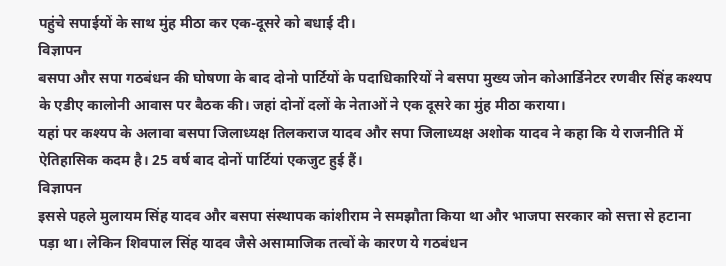पहुंचे सपाईयों के साथ मुंह मीठा कर एक-दूसरे को बधाई दी।
विज्ञापन
बसपा और सपा गठबंधन की घोषणा के बाद दोनो पार्टियों के पदाधिकारियों ने बसपा मुख्य जोन कोआर्डिनेटर रणवीर सिंह कश्यप के एडीए कालोनी आवास पर बैठक की। जहां दोनों दलों के नेताओं ने एक दूसरे का मुंह मीठा कराया।
यहां पर कश्यप के अलावा बसपा जिलाध्यक्ष तिलकराज यादव और सपा जिलाध्यक्ष अशोक यादव ने कहा कि ये राजनीति में ऐतिहासिक कदम है। 25 वर्ष बाद दोनों पार्टियां एकजुट हुई हैं।
विज्ञापन
इससे पहले मुलायम सिंह यादव और बसपा संस्थापक कांशीराम ने समझौता किया था और भाजपा सरकार को सत्ता से हटाना पड़ा था। लेकिन शिवपाल सिंह यादव जैसे असामाजिक तत्वों के कारण ये गठबंधन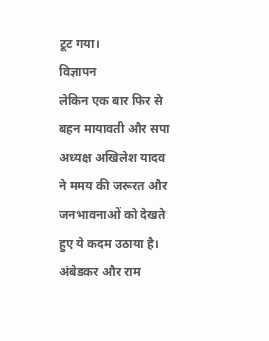टूट गया।
विज्ञापन
लेकिन एक बार फिर से बहन मायावती और सपा अध्यक्ष अखिलेश यादव ने ममय की जरूरत और जनभावनाओं को देखते हुए ये कदम उठाया है। अंबेडकर और राम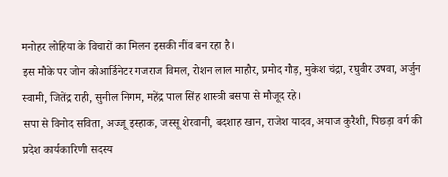मनोहर लोहिया के विचारों का मिलन इसकी नींव बन रहा है।
इस मौके पर जोन कोआर्डिनेटर गजराज विमल, रोशन लाल माहौर, प्रमोद गौड़, मुकेश चंद्रा, रघुवीर उषवा, अर्जुन स्वामी, जितेंद्र राही, सुनील निगम, महेंद्र पाल सिंह शास्त्री बसपा से मौजूद रहे।
सपा से विनोद सविता, अज्जू इस्हाक, जस्सू शेरवानी, बदशाह खान, राजेश यादव, अयाज कुरैशी, पिछड़ा वर्ग की प्रदेश कार्यकारिणी सदस्य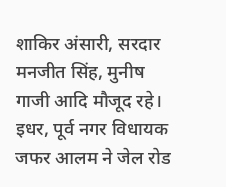शाकिर अंसारी, सरदार मनजीत सिंह, मुनीष गाजी आदि मौजूद रहे।
इधर, पूर्व नगर विधायक जफर आलम ने जेल रोड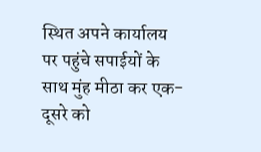स्थित अपने कार्यालय पर पहुंचे सपाईयों के साथ मुंह मीठा कर एक-दूसरे को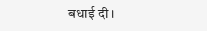बधाई दी।